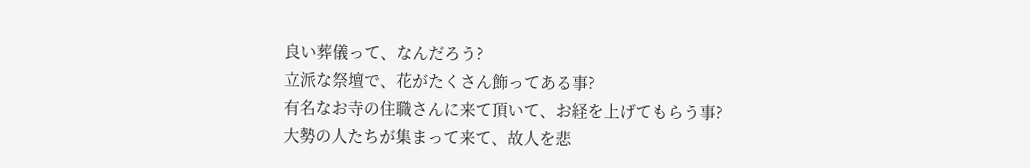良い葬儀って、なんだろう?
立派な祭壇で、花がたくさん飾ってある事?
有名なお寺の住職さんに来て頂いて、お経を上げてもらう事?
大勢の人たちが集まって来て、故人を悲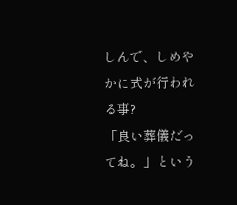しんで、しめやかに式が行われる事?
「良い葬儀だってね。」という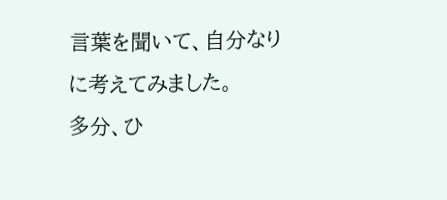言葉を聞いて、自分なりに考えてみました。
多分、ひ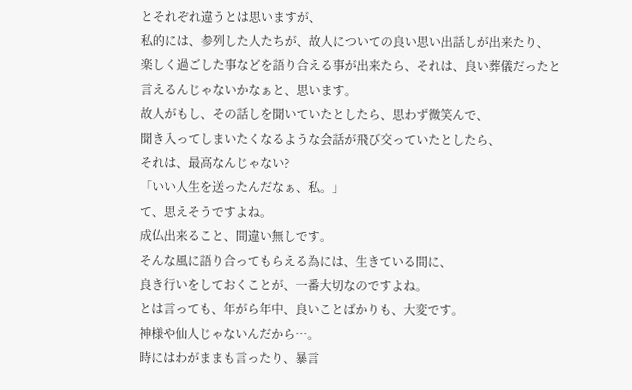とそれぞれ違うとは思いますが、
私的には、参列した人たちが、故人についての良い思い出話しが出来たり、
楽しく過ごした事などを語り合える事が出来たら、それは、良い葬儀だったと
言えるんじゃないかなぁと、思います。
故人がもし、その話しを聞いていたとしたら、思わず微笑んで、
聞き入ってしまいたくなるような会話が飛び交っていたとしたら、
それは、最高なんじゃない?
「いい人生を送ったんだなぁ、私。」
て、思えそうですよね。
成仏出来ること、間違い無しです。
そんな風に語り合ってもらえる為には、生きている間に、
良き行いをしておくことが、一番大切なのですよね。
とは言っても、年がら年中、良いことばかりも、大変です。
神様や仙人じゃないんだから…。
時にはわがままも言ったり、暴言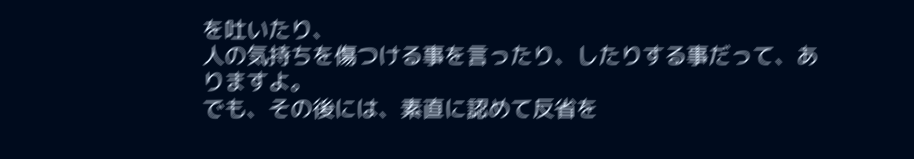を吐いたり、
人の気持ちを傷つける事を言ったり、したりする事だって、ありますよ。
でも、その後には、素直に認めて反省を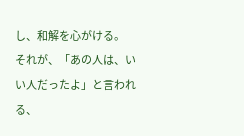し、和解を心がける。
それが、「あの人は、いい人だったよ」と言われる、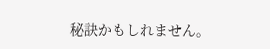秘訣かもしれません。